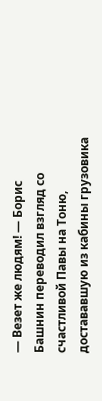— Везет же людям! — Борис Башнин переводил взгляд со счастливой Павы на Тоню, достававшую из кабины грузовика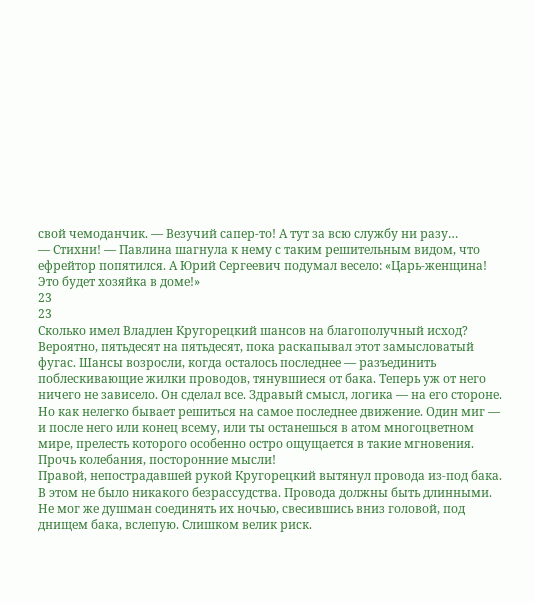свой чемоданчик. — Везучий сапер-то! А тут за всю службу ни разу…
— Стихни! — Павлина шагнула к нему с таким решительным видом, что ефрейтор попятился. А Юрий Сергеевич подумал весело: «Царь-женщина! Это будет хозяйка в доме!»
23
23
Сколько имел Владлен Кругорецкий шансов на благополучный исход? Вероятно, пятьдесят на пятьдесят, пока раскапывал этот замысловатый фугас. Шансы возросли, когда осталось последнее — разъединить поблескивающие жилки проводов, тянувшиеся от бака. Теперь уж от него ничего не зависело. Он сделал все. Здравый смысл, логика — на его стороне. Но как нелегко бывает решиться на самое последнее движение. Один миг — и после него или конец всему, или ты останешься в атом многоцветном мире, прелесть которого особенно остро ощущается в такие мгновения.
Прочь колебания, посторонние мысли!
Правой, непострадавшей рукой Кругорецкий вытянул провода из-под бака. В этом не было никакого безрассудства. Провода должны быть длинными. Не мог же душман соединять их ночью, свесившись вниз головой, под днищем бака, вслепую. Слишком велик риск.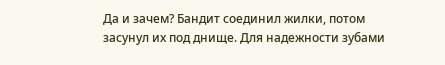Да и зачем? Бандит соединил жилки, потом засунул их под днище. Для надежности зубами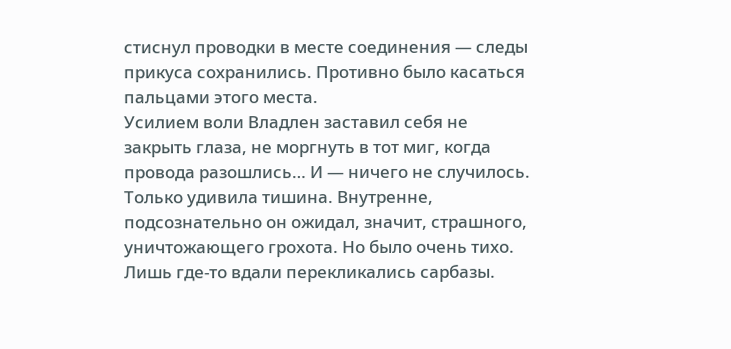стиснул проводки в месте соединения — следы прикуса сохранились. Противно было касаться пальцами этого места.
Усилием воли Владлен заставил себя не закрыть глаза, не моргнуть в тот миг, когда провода разошлись… И — ничего не случилось. Только удивила тишина. Внутренне, подсознательно он ожидал, значит, страшного, уничтожающего грохота. Но было очень тихо. Лишь где-то вдали перекликались сарбазы.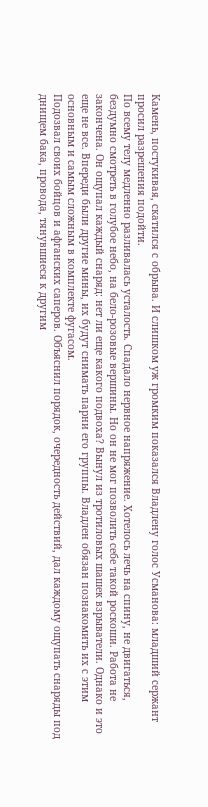Камень, постукивая, скатился с обрыва. И слишком уж громким показался Владлену голос Усманова: младший сержант просил разрешения подойти.
По всему телу медленно разливалась усталость. Спадало нервное напряжение. Хотелось лечь на спину, не двигаться, бездумно смотреть в голубое небо, на бело-розовые вершины. Но он не мог позволить себе такой роскоши. Работа не закончена. Он ощупал каждый снаряд: нет ли еще какого подвоха? Вынул из тротиловых шашек взрыватели. Однако и это еще не все. Впереди были другие мины, их будут снимать парни его группы. Владлен обязан познакомить их с этим основным и самым сложным в комплекте фугасом.
Подозвал своих бойцов и афганских саперов. Объяснил порядок, очередность действий, дал каждому ощупать снаряды под днищем бака, провода, тянувшиеся к другим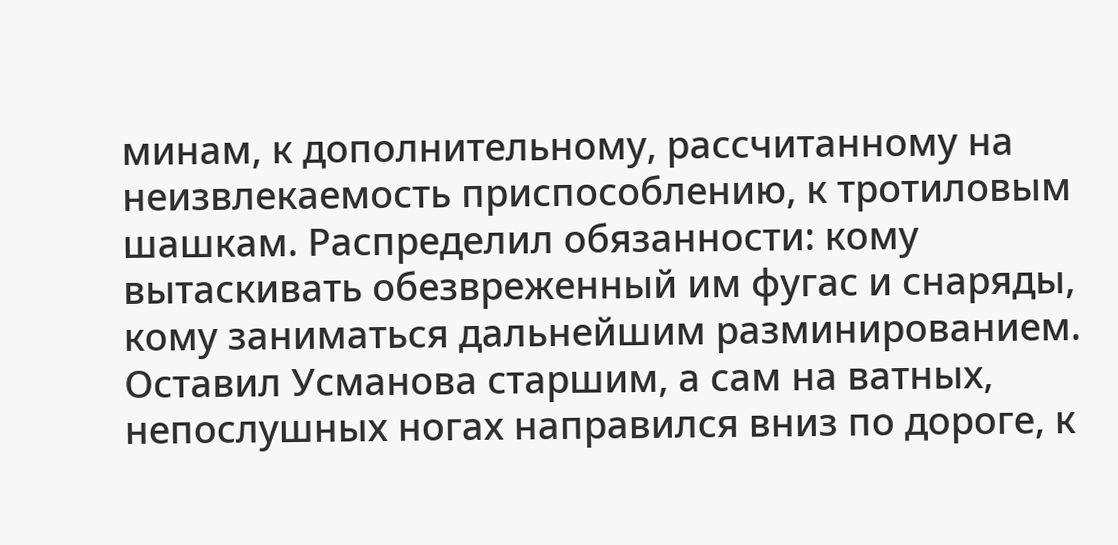минам, к дополнительному, рассчитанному на неизвлекаемость приспособлению, к тротиловым шашкам. Распределил обязанности: кому вытаскивать обезвреженный им фугас и снаряды, кому заниматься дальнейшим разминированием. Оставил Усманова старшим, а сам на ватных, непослушных ногах направился вниз по дороге, к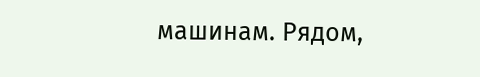машинам. Рядом,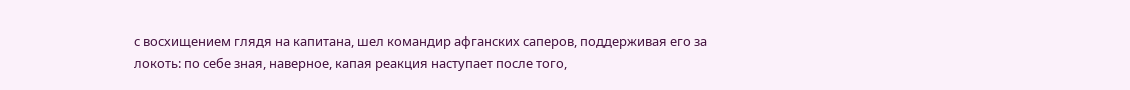с восхищением глядя на капитана, шел командир афганских саперов, поддерживая его за локоть: по себе зная, наверное, капая реакция наступает после того,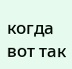когда вот так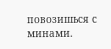повозишься с минами.